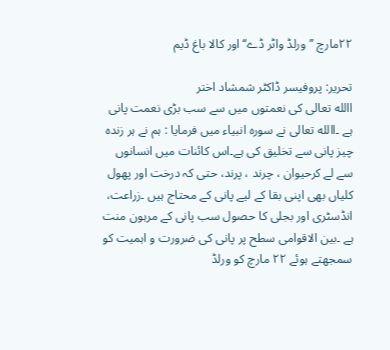۲۲مارچ ’’ورلڈ واٹر ڈے‘‘ اور کالا باغ ڈیم

تحریر: پروفیسر ڈاکٹر شمشاد اختر
االله تعالی کی نعمتوں میں سے سب بڑی نعمت پانی ہے ۔االله تعالی نے سورہ انبیاء میں فرمایا : ہم نے ہر زندہ چیز پانی سے تخلیق کی ہے۔اس کائنات میں انسانوں سے لے کرحیوان ، چرند ، پرند، حتی کہ درخت اور پھول کلیاں بھی اپنی بقا کے لیے پانی کے محتاج ہیں ۔زراعت، انڈسٹری اور بجلی کا حصول سب پانی کے مرہون منت ہے ۔بین الاقوامی سطح پر پانی کی ضرورت و اہمیت کو سمجھتے ہوئے ۲۲ مارچ کو ورلڈ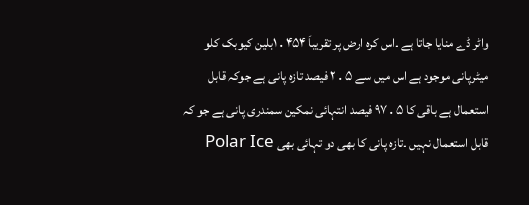واٹر ڈے منایا جاتا ہے ۔اس کرہ ارض پر تقریباَ ۴۵۴․۱بلین کیوبک کلو میٹرپانی موجود ہے اس میں سے ۵․۲ فیصد تازہ پانی ہے جوکہ قابل استعمال ہے باقی کا ۵․۹۷ فیصد انتہائی نمکین سمندری پانی ہے جو کہ قابل استعمال نہیں ۔تازہ پانی کا بھی دو تہائی بھی Polar Ice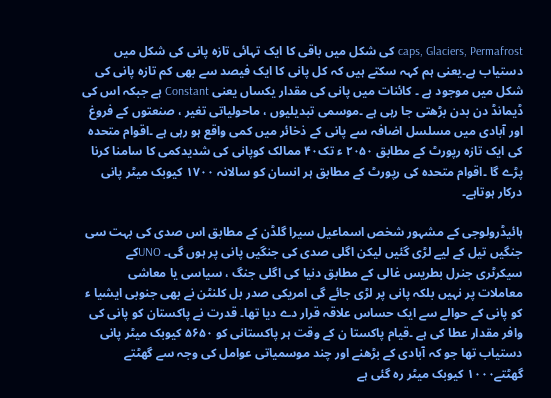caps, Glaciers, Permafrost کی شکل میں باقی کا ایک تہائی تازہ پانی کی شکل میں دستیاب ہے۔یعنی ہم کہہ سکتے ہیں کہ کل پانی کا ایک فیصد سے بھی کم تازہ پانی کی شکل میں موجود ہے ۔ کائنات میں پانی کی مقدار یکساں یعنی Constant ہے جبکہ اس کی ڈیمانڈ دن بدن بڑھتی جا رہی ہے ۔موسمی تبدیلیوں ، ماحولیاتی تغیر ، صنعتوں کے فروغ اور آبادی میں مسلسل اضافہ سے پانی کے ذخائر میں کمی واقع ہو رہی ہے ۔اقوام متحدہ کی ایک تازہ رپورٹ کے مطابق ۲۰۵۰ ء تک۴۰ ممالک کوپانی کی شدیدکمی کا سامنا کرنا پڑے گا ۔اقوام متحدہ کی رپورٹ کے مطابق ہر انسان کو سالانہ ۱۷۰۰ کیوبک میٹر پانی درکار ہوتاہے۔

ہائیڈرولوجی کے مشہور شخص اسماعیل سیرا گلڈن کے مطابق اس صدی کی بہت سی جنگیں تیل کے لیے لڑی گئیں لیکن اگلی صدی کی جنگیں پانی پر ہوں گی۔ UNOکے سیکرٹری جنرل بطریس غالی کے مطابق دنیا کی اگلی جنگ ، سیاسی یا معاشی معاملات پر نہیں بلکہ پانی پر لڑی جائے گی امریکی صدر بل کلنٹن نے بھی جنوبی ایشیا ء کو پانی کے حوالے سے ایک حساس علاقہ قرار دے دیا تھا۔ قدرت نے پاکستان کو پانی کی وافر مقدار عطا کی ہے ۔قیام پاکستا ن کے وقت ہر پاکستانی کو ۵۶۵۰ کیوبک میٹر پانی دستیاب تھا جو کہ آبادی کے بڑھنے اور چند موسمیاتی عوامل کی وجہ سے گھٹتے گھٹتے۱۰۰۰ کیوبک میٹر رہ گئی ہے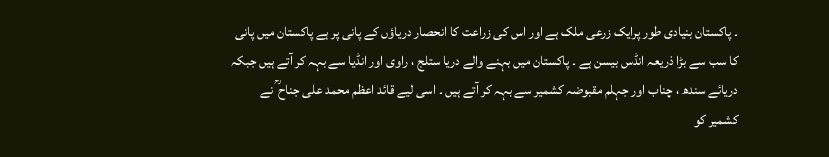۔ پاکستان بنیادی طور پرایک زرعی ملک ہے اور اس کی زراعت کا انحصار دریاؤں کے پانی پر ہے پاکستان میں پانی کا سب سے بڑا ذریعہ انڈس بیسن ہے ۔ پاکستان میں بہنے والے دریا ستلج ، راوی اور انڈیا سے بہہ کر آتے ہیں جبکہ دریائے سندھ ، چناب اور جہلم مقبوضہ کشمیر سے بہہ کر آتے ہیں ۔ اسی لیے قائد اعظم محمد علی جناح ؒ نے کشمیر کو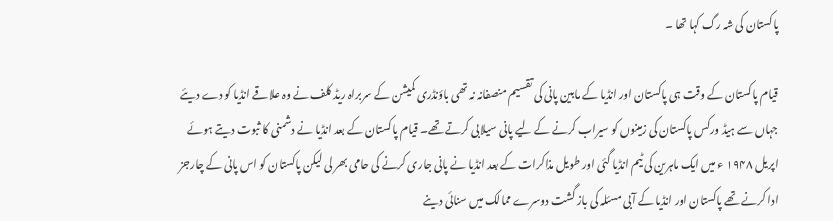پاکستان کی شہ رگ کہا تھا ۔

قیام پاکستان کے وقت ہی پاکستان اور انڈیا کے مابین پانی کی تقسیم منصفانہ نہ تھی باؤنڈری کمیشن کے سربراہ ریڈ کلف نے وہ علاقے انڈیا کو دے دیئے جہاں سے ہیڈ ورکس پاکستان کی زمینوں کو سیراب کرنے کے لیے پانی سیلابی کرتے تھے۔ قیام پاکستان کے بعد انڈیا نے دشمنی کا ثبوت دیتے ہوئے اپریل ۱۹۴۸ ء میں ایک ماہرین کی ٹیم انڈیا گئی اور طویل مذاکرات کے بعد انڈیا نے پانی جاری کرنے کی حامی بھر لی لیکن پاکستان کو اس پانی کے چارجز ادا کرنے تھے پاکستان اور انڈیا کے آبی مسئلہ کی باز گشت دوسرے ممالک میں سنائی دینے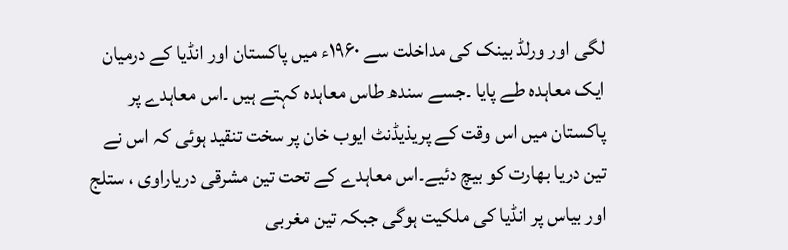لگی اور ورلڈ بینک کی مداخلت سے ۱۹۶۰ء میں پاکستان اور انڈیا کے درمیان ایک معاہدہ طے پایا ۔جسے سندھ طاس معاہدہ کہتے ہیں ۔اس معاہدے پر پاکستان میں اس وقت کے پریذیڈنٹ ایوب خان پر سخت تنقید ہوئی کہ اس نے تین دریا بھارت کو بیچ دئیے۔اس معاہدے کے تحت تین مشرقی دریاراوی ، ستلج اور بیاس پر انڈیا کی ملکیت ہوگی جبکہ تین مغربی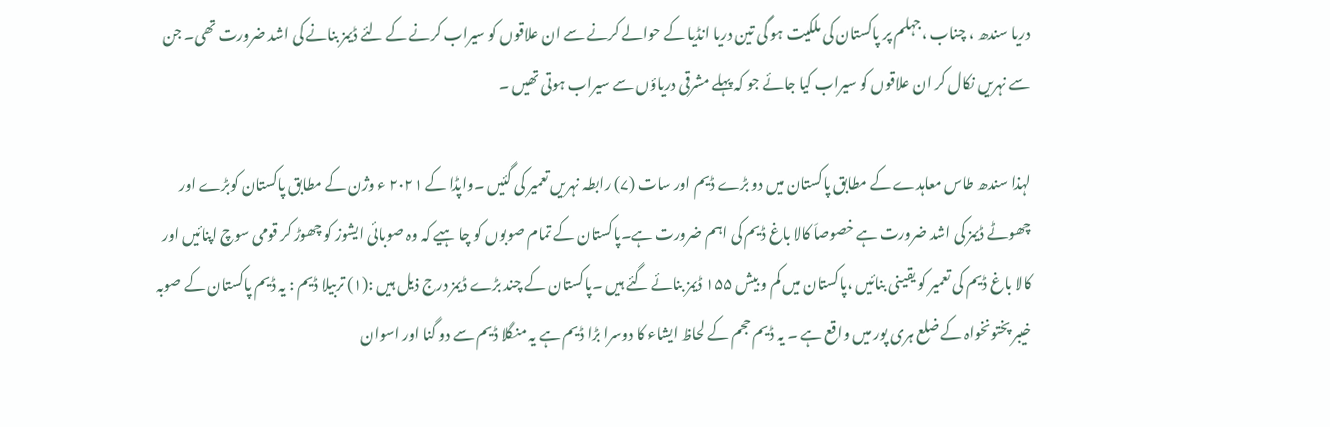دریا سندھ ، چناب ،جہلم پر پاکستان کی ملکیت ہو گی تین دریا انڈیا کے حوالے کرنے سے ان علاقوں کو سیراب کرنے کے لئے ڈیمز بنانے کی اشد ضرورت تھی۔ جن سے نہریں نکال کر ان علاقوں کو سیراب کیا جائے جو کہ پہلے مشرقی دریاؤں سے سیراب ہوتی تھیں ۔

لہذا سندھ طاس معاہدے کے مطابق پاکستان میں دو بڑے ڈیم اور سات (۷) رابطہ نہریں تعمیر کی گئیں ۔واپڈا کے ۲۰۲۱ ء وژن کے مطابق پاکستان کوبڑے اور چھوٹے ڈیمز کی اشد ضرورت ہے خصوصاَ کالا باغ ڈیم کی اہم ضرورت ہے۔پاکستان کے تمام صوبوں کو چا ہیے کہ وہ صوبائی ایشوز کو چھوڑ کر قومی سوچ اپنائیں اور کالا باغ ڈیم کی تعمیر کو یقینی بنائیں ،پاکستان میں کم و بیش ۱۵۵ ڈیمز بنائے گئے ہیں ۔پاکستان کے چند بڑے ڈیمز درج ذیل ہیں :(۱) تربیلا ڈیم : یہ ڈیم پاکستان کے صوبہ خیبر پختونخواہ کے ضلع ہری پور میں واقع ہے ۔ یہ ڈیم حجم کے لحاظ ایشاء کا دوسرا بڑا ڈیم ہے یہ منگلا ڈیم سے دو گنا اور اسوان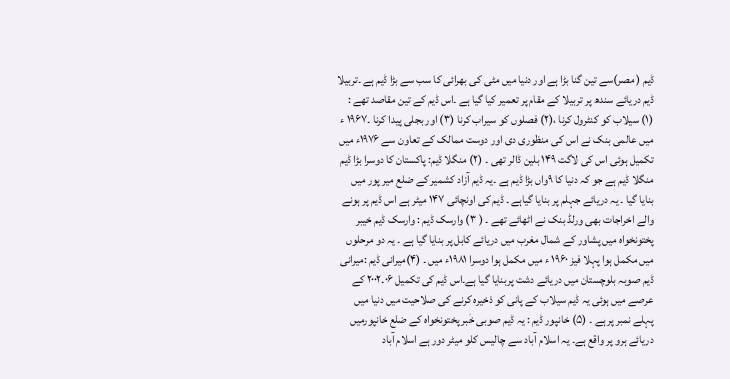ڈیم ( مصر)سے تین گنا بڑا ہے اور دنیا میں مٹی کی بھرائی کا سب سے بڑا ڈیم ہے ۔تربیلا ڈیم دریائے سندھ پر تربیلا کے مقام پر تعمیر کیا گیا ہے ۔اس ڈیم کے تین مقاصد تھے : (۱) سیلاب کو کنٹرول کرنا ،(۲) فصلوں کو سیراب کرنا (۳) اور بجلی پیدا کرنا ۔۱۹۶۷ ء میں عالمی بنک نے اس کی منظوری دی اور دوست ممالک کے تعاون سے ۱۹۷۶ء میں تکمیل ہوئی اس کی لاگت ۱۴۹ بلین ڈالر تھی ۔ (۲) منگلا ڈیم: پاکستان کا دوسرا بڑا ڈیم منگلا ڈیم ہے جو کہ دنیا کا ۹واں بڑا ڈیم ہے ۔یہ ڈیم آزاد کشمیر کے ضلع میر پور میں بنایا گیا ۔ یہ دریائے جہلم پر بنایا گیاہے ۔ ڈیم کی اونچائی ۱۴۷ میٹر ہے اس ڈیم پر ہونے والے اخراجات بھی ورلڈ بنک نے اٹھائے تھے ۔ ( ۳) وارسک ڈیم : وارسک ڈیم خیبر پختونخواہ میں پشاور کے شمال مغرب میں دریائے کابل پر بنایا گیا ہے ۔ یہ دو مرحلوں میں مکمل ہوا پہلا فیز ۱۹۶۰ ء میں مکمل ہوا دوسرا ۱۹۸۱ء میں ۔ (۴)میرانی ڈیم :میرانی ڈیم صوبہ بلوچستان میں دریائے دشت پربنایا گیا ہے۔اس ڈیم کی تکمیل ۰۶۔۲۰۰۲ کے عرصے میں ہوئی یہ ڈیم سیلاب کے پانی کو ذخیرہ کرنے کی صلاحیت میں دنیا میں پہلے نمبر پر ہے ۔ (۵) خانپور ڈیم : یہ ڈیم صوبی خٰبر پختونخواہ کے ضلع خانپورمیں دریائے ہرو پر واقع ہے۔ یہ اسلام آباد سے چالیس کلو میٹر دور ہے اسلام آباد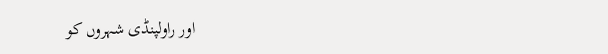اور راولپنڈی شہروں کو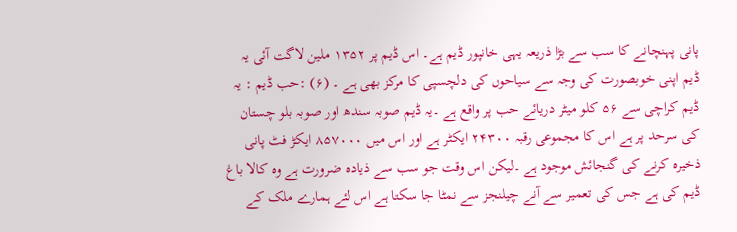پانی پہنچانے کا سب سے بڑا ذریعہ یہی خانپور ڈیم ہے۔ اس ڈیم پر ۱۳۵۲ ملین لاگت آئی یہ ڈیم اپنی خوبصورت کی وجہ سے سیاحوں کی دلچسپی کا مرکز بھی ہے ۔ (۶) :حب ڈیم : یہ ڈیم کراچی سے ۵۶ کلو میٹر دریائے حب پر واقع ہے ۔یہ ڈیم صوبہ سندھ اور صوبہ بلو چستان کی سرحد پر ہے اس کا مجموعی رقبہ ۲۴۳۰۰ ایکٹر ہے اور اس میں ۸۵۷۰۰۰ ایکڑ فٹ پانی ذخیرہ کرنے کی گنجائش موجود ہے ۔لیکن اس وقت جو سب سے ذیادہ ضرورت ہے وہ کالا باغ ڈیم کی ہے جس کی تعمیر سے آنے چیلنجز سے نمٹا جا سکتا ہے اس لئے ہمارے ملک کے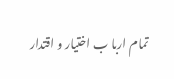تمام اربا ب اختیار و اقتدار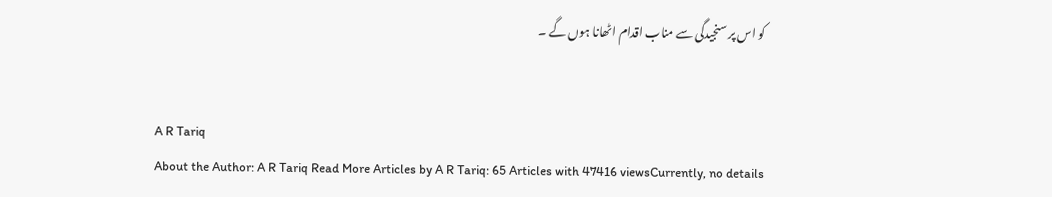کو اس پر سنجیدگی سے مناب اقدام اٹھانا ہوں گے ۔


A R Tariq
About the Author: A R Tariq Read More Articles by A R Tariq: 65 Articles with 47416 viewsCurrently, no details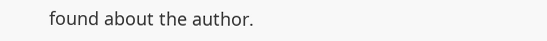found about the author.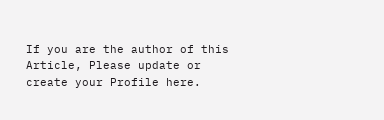If you are the author of this Article, Please update or create your Profile here.